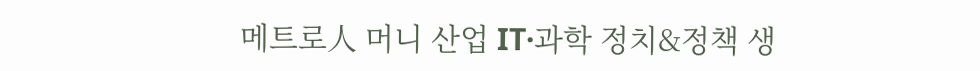메트로人 머니 산업 IT·과학 정치&정책 생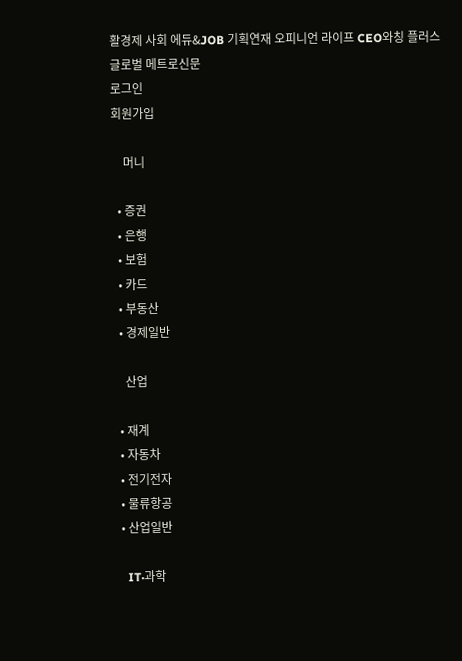활경제 사회 에듀&JOB 기획연재 오피니언 라이프 CEO와칭 플러스
글로벌 메트로신문
로그인
회원가입

    머니

  • 증권
  • 은행
  • 보험
  • 카드
  • 부동산
  • 경제일반

    산업

  • 재계
  • 자동차
  • 전기전자
  • 물류항공
  • 산업일반

    IT·과학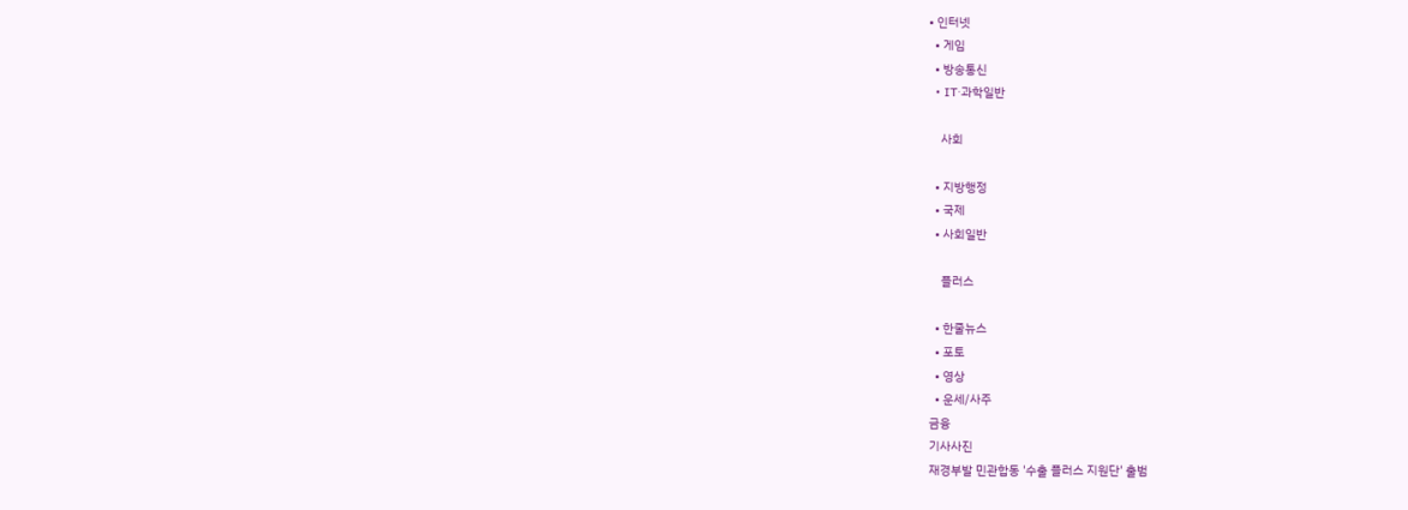• 인터넷
  • 게임
  • 방송통신
  • IT·과학일반

    사회

  • 지방행정
  • 국제
  • 사회일반

    플러스

  • 한줄뉴스
  • 포토
  • 영상
  • 운세/사주
금융
기사사진
재경부발 민관합동 '수출 플러스 지원단' 출범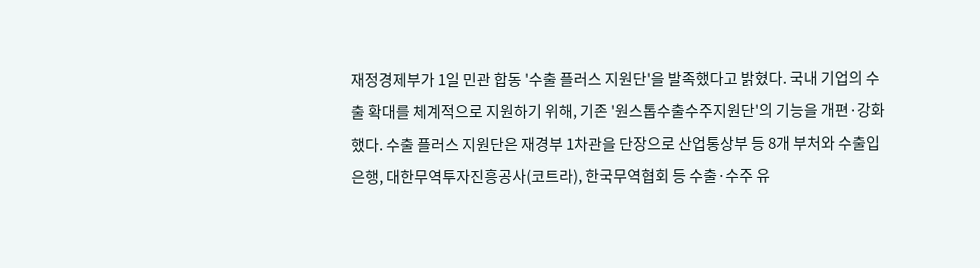재정경제부가 1일 민관 합동 '수출 플러스 지원단'을 발족했다고 밝혔다. 국내 기업의 수출 확대를 체계적으로 지원하기 위해, 기존 '원스톱수출수주지원단'의 기능을 개편·강화했다. 수출 플러스 지원단은 재경부 1차관을 단장으로 산업통상부 등 8개 부처와 수출입은행, 대한무역투자진흥공사(코트라), 한국무역협회 등 수출·수주 유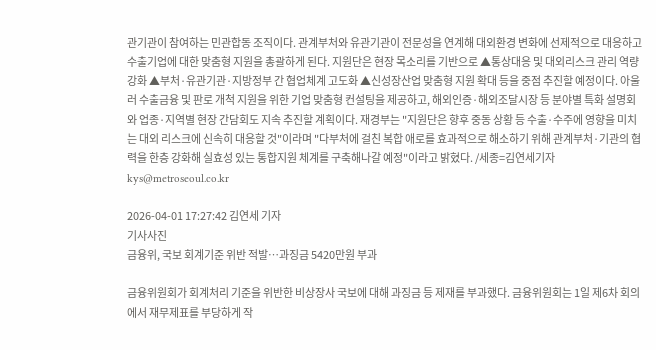관기관이 참여하는 민관합동 조직이다. 관계부처와 유관기관이 전문성을 연계해 대외환경 변화에 선제적으로 대응하고 수출기업에 대한 맞춤형 지원을 총괄하게 된다. 지원단은 현장 목소리를 기반으로 ▲통상대응 및 대외리스크 관리 역량 강화 ▲부처·유관기관·지방정부 간 협업체계 고도화 ▲신성장산업 맞춤형 지원 확대 등을 중점 추진할 예정이다. 아울러 수출금융 및 판로 개척 지원을 위한 기업 맞춤형 컨설팅을 제공하고, 해외인증·해외조달시장 등 분야별 특화 설명회와 업종·지역별 현장 간담회도 지속 추진할 계획이다. 재경부는 "지원단은 향후 중동 상황 등 수출·수주에 영향을 미치는 대외 리스크에 신속히 대응할 것"이라며 "다부처에 걸친 복합 애로를 효과적으로 해소하기 위해 관계부처·기관의 협력을 한층 강화해 실효성 있는 통합지원 체계를 구축해나갈 예정"이라고 밝혔다. /세종=김연세기자 kys@metroseoul.co.kr

2026-04-01 17:27:42 김연세 기자
기사사진
금융위, 국보 회계기준 위반 적발…과징금 5420만원 부과

금융위원회가 회계처리 기준을 위반한 비상장사 국보에 대해 과징금 등 제재를 부과했다. 금융위원회는 1일 제6차 회의에서 재무제표를 부당하게 작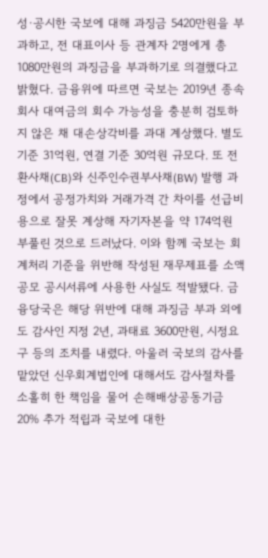성·공시한 국보에 대해 과징금 5420만원을 부과하고, 전 대표이사 등 관계자 2명에게 총 1080만원의 과징금을 부과하기로 의결했다고 밝혔다. 금융위에 따르면 국보는 2019년 종속회사 대여금의 회수 가능성을 충분히 검토하지 않은 채 대손상각비를 과대 계상했다. 별도 기준 31억원, 연결 기준 30억원 규모다. 또 전환사채(CB)와 신주인수권부사채(BW) 발행 과정에서 공정가치와 거래가격 간 차이를 선급비용으로 잘못 계상해 자기자본을 약 174억원 부풀린 것으로 드러났다. 이와 함께 국보는 회계처리 기준을 위반해 작성된 재무제표를 소액공모 공시서류에 사용한 사실도 적발됐다. 금융당국은 해당 위반에 대해 과징금 부과 외에도 감사인 지정 2년, 과태료 3600만원, 시정요구 등의 조치를 내렸다. 아울러 국보의 감사를 맡았던 신우회계법인에 대해서도 감사절차를 소홀히 한 책임을 물어 손해배상공동기금 20% 추가 적립과 국보에 대한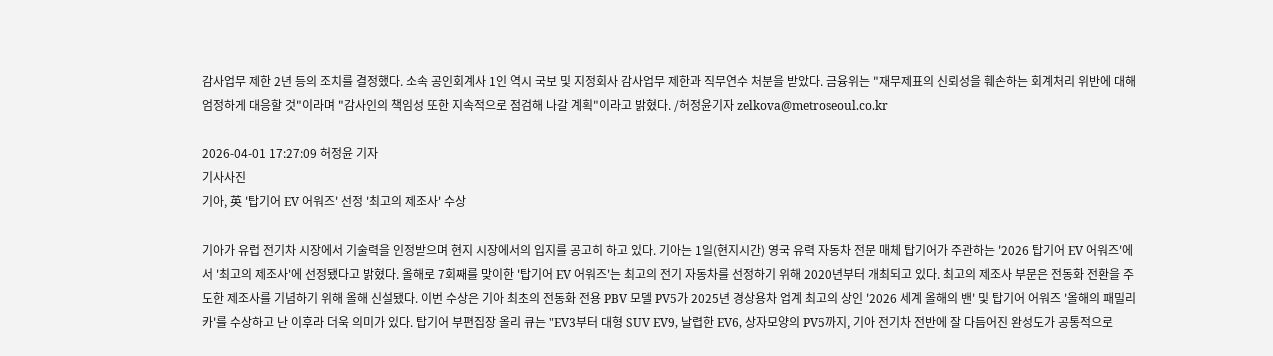감사업무 제한 2년 등의 조치를 결정했다. 소속 공인회계사 1인 역시 국보 및 지정회사 감사업무 제한과 직무연수 처분을 받았다. 금융위는 "재무제표의 신뢰성을 훼손하는 회계처리 위반에 대해 엄정하게 대응할 것"이라며 "감사인의 책임성 또한 지속적으로 점검해 나갈 계획"이라고 밝혔다. /허정윤기자 zelkova@metroseoul.co.kr

2026-04-01 17:27:09 허정윤 기자
기사사진
기아, 英 '탑기어 EV 어워즈' 선정 '최고의 제조사' 수상

기아가 유럽 전기차 시장에서 기술력을 인정받으며 현지 시장에서의 입지를 공고히 하고 있다. 기아는 1일(현지시간) 영국 유력 자동차 전문 매체 탑기어가 주관하는 '2026 탑기어 EV 어워즈'에서 '최고의 제조사'에 선정됐다고 밝혔다. 올해로 7회째를 맞이한 '탑기어 EV 어워즈'는 최고의 전기 자동차를 선정하기 위해 2020년부터 개최되고 있다. 최고의 제조사 부문은 전동화 전환을 주도한 제조사를 기념하기 위해 올해 신설됐다. 이번 수상은 기아 최초의 전동화 전용 PBV 모델 PV5가 2025년 경상용차 업계 최고의 상인 '2026 세계 올해의 밴' 및 탑기어 어워즈 '올해의 패밀리카'를 수상하고 난 이후라 더욱 의미가 있다. 탑기어 부편집장 올리 큐는 "EV3부터 대형 SUV EV9, 날렵한 EV6, 상자모양의 PV5까지, 기아 전기차 전반에 잘 다듬어진 완성도가 공통적으로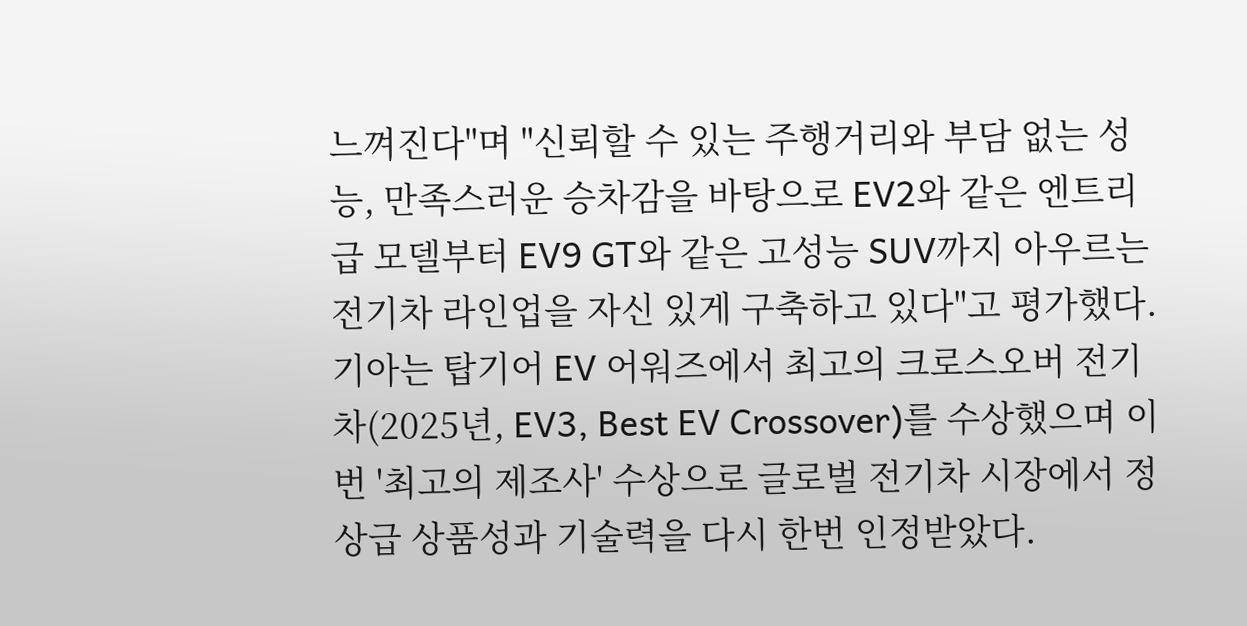느껴진다"며 "신뢰할 수 있는 주행거리와 부담 없는 성능, 만족스러운 승차감을 바탕으로 EV2와 같은 엔트리급 모델부터 EV9 GT와 같은 고성능 SUV까지 아우르는 전기차 라인업을 자신 있게 구축하고 있다"고 평가했다. 기아는 탑기어 EV 어워즈에서 최고의 크로스오버 전기차(2025년, EV3, Best EV Crossover)를 수상했으며 이번 '최고의 제조사' 수상으로 글로벌 전기차 시장에서 정상급 상품성과 기술력을 다시 한번 인정받았다.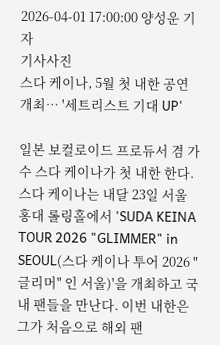2026-04-01 17:00:00 양성운 기자
기사사진
스다 케이나, 5월 첫 내한 공연 개최… '세트리스트 기대 UP'

일본 보컬로이드 프로듀서 겸 가수 스다 케이나가 첫 내한 한다. 스다 케이나는 내달 23일 서울 홍대 롤링홀에서 'SUDA KEINA TOUR 2026 "GLIMMER" in SEOUL(스다 케이나 투어 2026 "글리머" 인 서울)'을 개최하고 국내 팬들을 만난다. 이번 내한은 그가 처음으로 해외 팬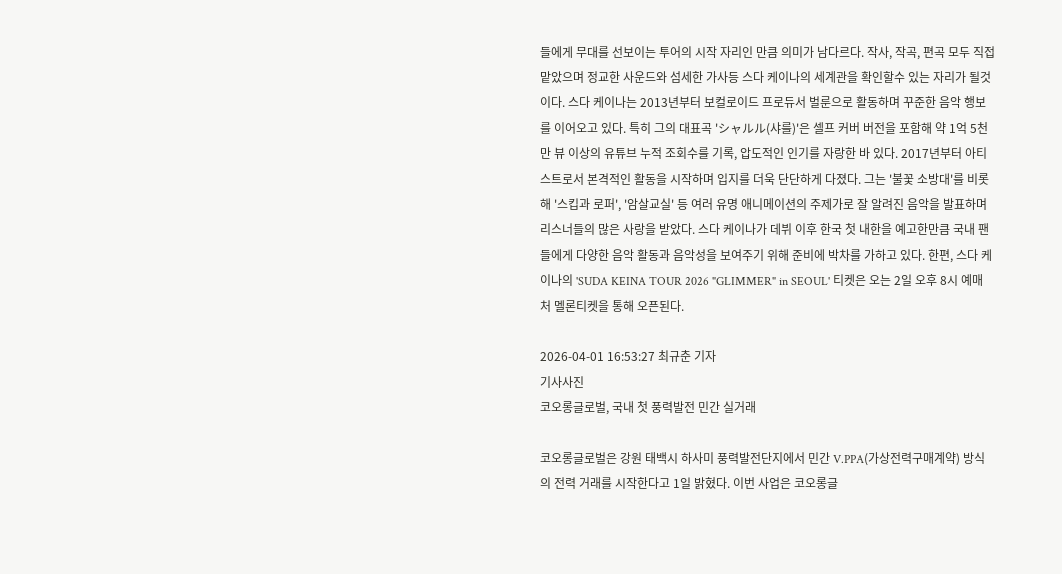들에게 무대를 선보이는 투어의 시작 자리인 만큼 의미가 남다르다. 작사, 작곡, 편곡 모두 직접 맡았으며 정교한 사운드와 섬세한 가사등 스다 케이나의 세계관을 확인할수 있는 자리가 될것이다. 스다 케이나는 2013년부터 보컬로이드 프로듀서 벌룬으로 활동하며 꾸준한 음악 행보를 이어오고 있다. 특히 그의 대표곡 'シャルル(샤를)'은 셀프 커버 버전을 포함해 약 1억 5천만 뷰 이상의 유튜브 누적 조회수를 기록, 압도적인 인기를 자랑한 바 있다. 2017년부터 아티스트로서 본격적인 활동을 시작하며 입지를 더욱 단단하게 다졌다. 그는 '불꽃 소방대'를 비롯해 '스킵과 로퍼', '암살교실' 등 여러 유명 애니메이션의 주제가로 잘 알려진 음악을 발표하며 리스너들의 많은 사랑을 받았다. 스다 케이나가 데뷔 이후 한국 첫 내한을 예고한만큼 국내 팬들에게 다양한 음악 활동과 음악성을 보여주기 위해 준비에 박차를 가하고 있다. 한편, 스다 케이나의 'SUDA KEINA TOUR 2026 "GLIMMER" in SEOUL' 티켓은 오는 2일 오후 8시 예매처 멜론티켓을 통해 오픈된다.

2026-04-01 16:53:27 최규춘 기자
기사사진
코오롱글로벌, 국내 첫 풍력발전 민간 실거래

코오롱글로벌은 강원 태백시 하사미 풍력발전단지에서 민간 V.PPA(가상전력구매계약) 방식의 전력 거래를 시작한다고 1일 밝혔다. 이번 사업은 코오롱글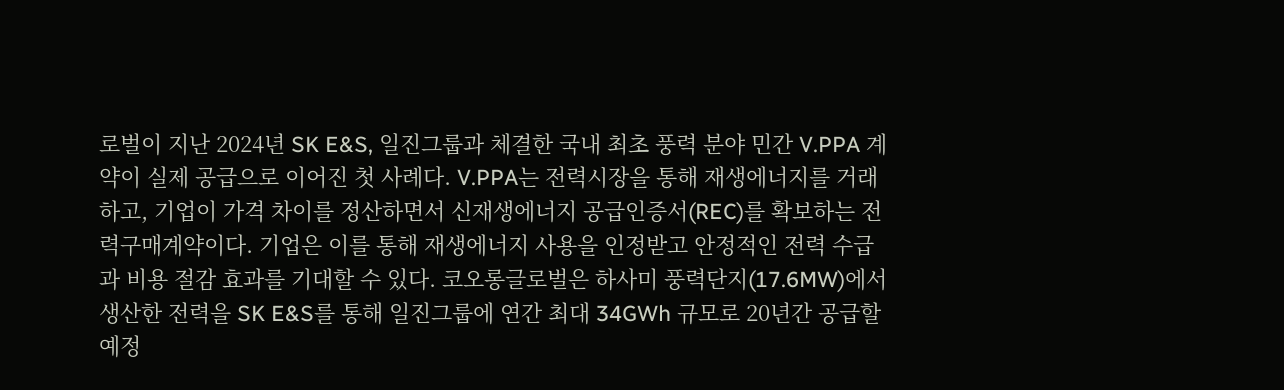로벌이 지난 2024년 SK E&S, 일진그룹과 체결한 국내 최초 풍력 분야 민간 V.PPA 계약이 실제 공급으로 이어진 첫 사례다. V.PPA는 전력시장을 통해 재생에너지를 거래하고, 기업이 가격 차이를 정산하면서 신재생에너지 공급인증서(REC)를 확보하는 전력구매계약이다. 기업은 이를 통해 재생에너지 사용을 인정받고 안정적인 전력 수급과 비용 절감 효과를 기대할 수 있다. 코오롱글로벌은 하사미 풍력단지(17.6MW)에서 생산한 전력을 SK E&S를 통해 일진그룹에 연간 최대 34GWh 규모로 20년간 공급할 예정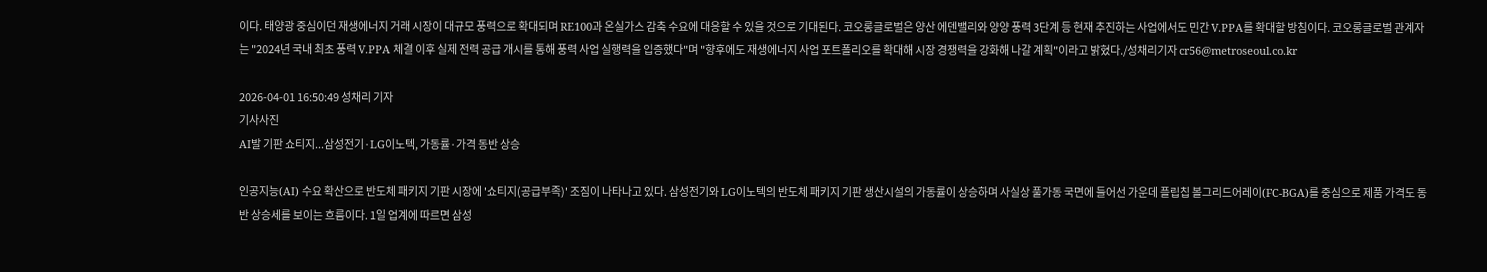이다. 태양광 중심이던 재생에너지 거래 시장이 대규모 풍력으로 확대되며 RE100과 온실가스 감축 수요에 대응할 수 있을 것으로 기대된다. 코오롱글로벌은 양산 에덴밸리와 양양 풍력 3단계 등 현재 추진하는 사업에서도 민간 V.PPA를 확대할 방침이다. 코오롱글로벌 관계자는 "2024년 국내 최초 풍력 V.PPA 체결 이후 실제 전력 공급 개시를 통해 풍력 사업 실행력을 입증했다"며 "향후에도 재생에너지 사업 포트폴리오를 확대해 시장 경쟁력을 강화해 나갈 계획"이라고 밝혔다./성채리기자 cr56@metroseoul.co.kr

2026-04-01 16:50:49 성채리 기자
기사사진
AI발 기판 쇼티지...삼성전기·LG이노텍, 가동률·가격 동반 상승

인공지능(AI) 수요 확산으로 반도체 패키지 기판 시장에 '쇼티지(공급부족)' 조짐이 나타나고 있다. 삼성전기와 LG이노텍의 반도체 패키지 기판 생산시설의 가동률이 상승하며 사실상 풀가동 국면에 들어선 가운데 플립칩 볼그리드어레이(FC-BGA)를 중심으로 제품 가격도 동반 상승세를 보이는 흐름이다. 1일 업계에 따르면 삼성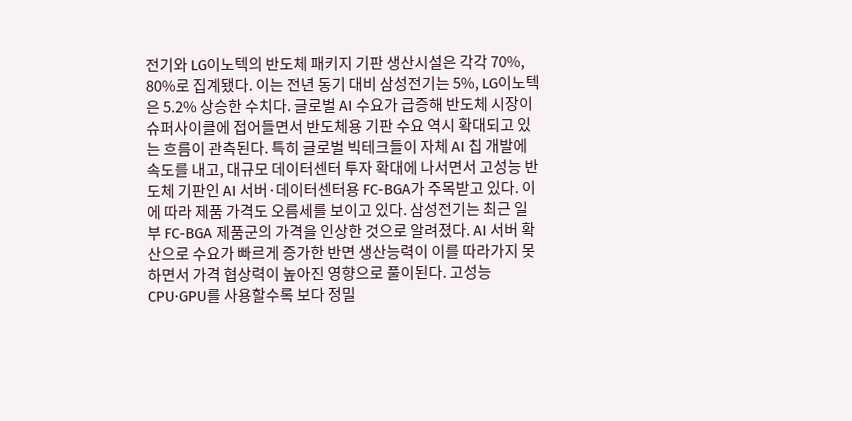전기와 LG이노텍의 반도체 패키지 기판 생산시설은 각각 70%, 80%로 집계됐다. 이는 전년 동기 대비 삼성전기는 5%, LG이노텍은 5.2% 상승한 수치다. 글로벌 AI 수요가 급증해 반도체 시장이 슈퍼사이클에 접어들면서 반도체용 기판 수요 역시 확대되고 있는 흐름이 관측된다. 특히 글로벌 빅테크들이 자체 AI 칩 개발에 속도를 내고, 대규모 데이터센터 투자 확대에 나서면서 고성능 반도체 기판인 AI 서버·데이터센터용 FC-BGA가 주목받고 있다. 이에 따라 제품 가격도 오름세를 보이고 있다. 삼성전기는 최근 일부 FC-BGA 제품군의 가격을 인상한 것으로 알려졌다. AI 서버 확산으로 수요가 빠르게 증가한 반면 생산능력이 이를 따라가지 못하면서 가격 협상력이 높아진 영향으로 풀이된다. 고성능 CPU·GPU를 사용할수록 보다 정밀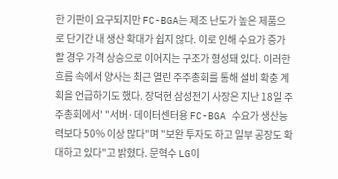한 기판이 요구되지만 FC-BGA는 제조 난도가 높은 제품으로 단기간 내 생산 확대가 쉽지 않다. 이로 인해 수요가 증가할 경우 가격 상승으로 이어지는 구조가 형성돼 있다. 이러한 흐름 속에서 양사는 최근 열린 주주총회를 통해 설비 확충 계획을 언급하기도 했다. 장덕현 삼성전기 사장은 지난 18일 주주총회에서' "서버·데이터센터용 FC-BGA 수요가 생산능력보다 50% 이상 많다"며 "보완 투자도 하고 일부 공장도 확대하고 있다"고 밝혔다. 문혁수 LG이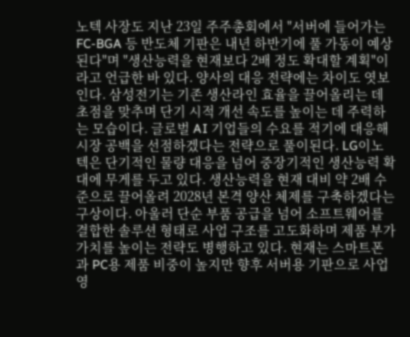노텍 사장도 지난 23일 주주총회에서 "서버에 들어가는 FC-BGA 등 반도체 기판은 내년 하반기에 풀 가동이 예상된다"며 "생산능력을 현재보다 2배 정도 확대할 계획"이라고 언급한 바 있다. 양사의 대응 전략에는 차이도 엿보인다. 삼성전기는 기존 생산라인 효율을 끌어올리는 데 초점을 맞추며 단기 시적 개선 속도를 높이는 데 주력하는 모습이다. 글로벌 AI 기업들의 수요를 적기에 대응해 시장 공백을 선점하겠다는 전략으로 풀이된다. LG이노텍은 단기적인 물량 대응을 넘어 중장기적인 생산능력 확대에 무게를 두고 있다. 생산능력을 현재 대비 약 2배 수준으로 끌어올려 2028년 본격 양산 체제를 구축하겠다는 구상이다. 아울러 단순 부품 공급을 넘어 소프트웨어를 결합한 솔루션 형태로 사업 구조를 고도화하며 제품 부가가치를 높이는 전략도 병행하고 있다. 현재는 스마트폰과 PC용 제품 비중이 높지만 향후 서버용 기판으로 사업 영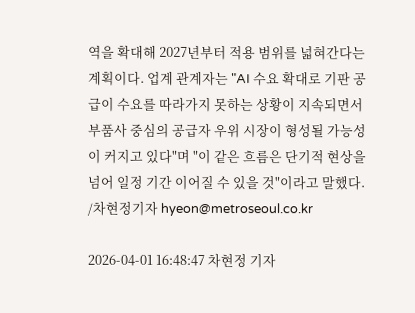역을 확대해 2027년부터 적용 범위를 넓혀간다는 계획이다. 업계 관계자는 "AI 수요 확대로 기판 공급이 수요를 따라가지 못하는 상황이 지속되면서 부품사 중심의 공급자 우위 시장이 형성될 가능성이 커지고 있다"며 "이 같은 흐름은 단기적 현상을 넘어 일정 기간 이어질 수 있을 것"이라고 말했다. /차현정기자 hyeon@metroseoul.co.kr

2026-04-01 16:48:47 차현정 기자